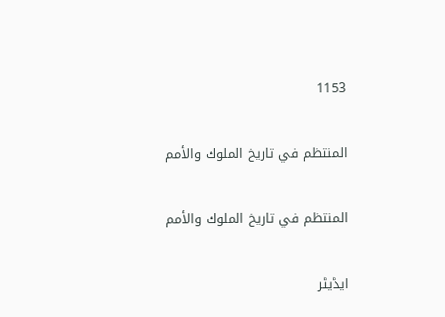1153

المنتظم في تاريخ الملوك والأمم

المنتظم في تاريخ الملوك والأمم

ایڈیٹر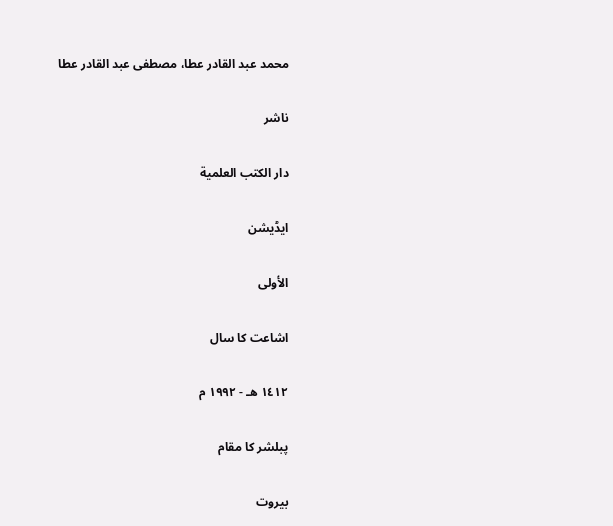محمد عبد القادر عطا، مصطفى عبد القادر عطا

ناشر

دار الكتب العلمية

ایڈیشن

الأولى

اشاعت کا سال

١٤١٢ هـ - ١٩٩٢ م

پبلشر کا مقام

بيروت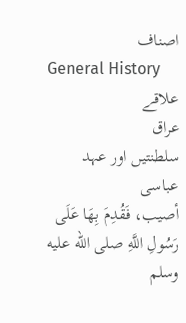اصناف
General History
علاقے
عراق
سلطنتیں اور عہد
عباسی
أصيب، فَقُدِمَ بِهَا عَلَى رَسُولِ اللَّهِ صلى الله عليه وسلم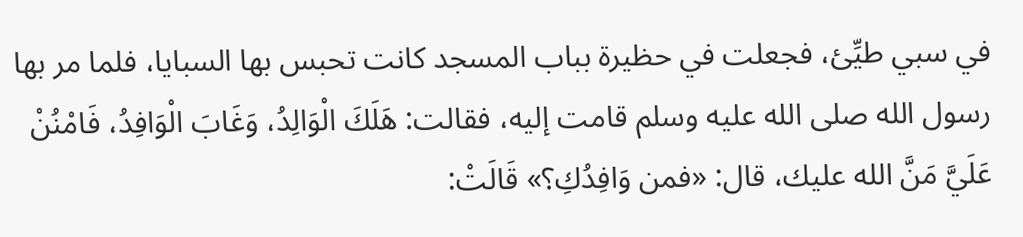في سبي طيِّئ، فجعلت في حظيرة بباب المسجد كانت تحبس بها السبايا، فلما مر بها رسول الله صلى الله عليه وسلم قامت إليه، فقالت: هَلَكَ الْوَالِدُ، وَغَابَ الْوَافِدُ، فَامْنُنْ عَلَيَّ مَنَّ الله عليك، قال: «فمن وَافِدُكِ؟» قَالَتْ: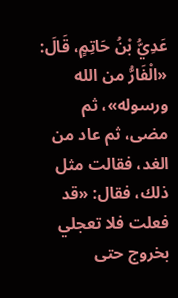عَدِيُّ بْنُ حَاتِمٍ، قَالَ: «الْفَارُّ من الله ورسوله»، ثم مضى، ثم عاد من الغد، فقالت مثل ذلك، فقال: «قد فعلت فلا تعجلي بخروج حتى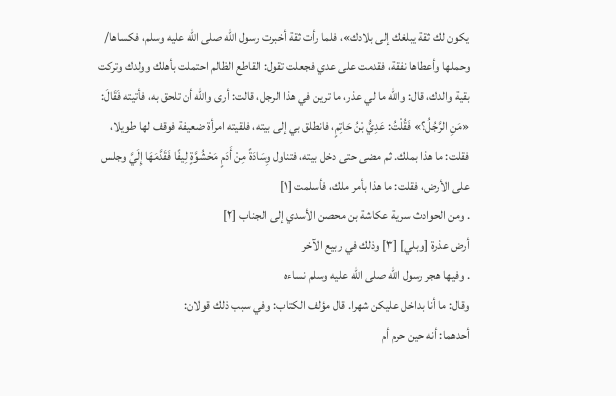يكون لك ثقة يبلغك إلى بلادك»، فلما رأت ثقة أخبرت رسول الله صلى الله عليه وسلم، فكساها/ وحملها وأعطاها نفقة، فقدمت على عدي فجعلت تقول: القاطع الظالم احتملت بأهلك وولدك وتركت بقية والدك، قال: والله ما لي عذر، ما ترين في هذا الرجل، قالت: أرى والله أن تلحق به، فأتيته فَقَالَ: «مَنِ الرَّجُلُ؟» فَقُلْتُ: عَدِيُّ بْنُ حَاتِمٍ، فانطلق بي إلى بيته، فلقيته امرأة ضعيفة فوقف لها طويلا، فقلت: ما هذا بملك. ثم مضى حتى دخل بيته، فتناول وِسَادَةً مِنْ أَدَمٍ مَحْشُوَّةٍ لِيفًا فَقَدَّمَهَا إِلَيَّ وجلس على الأرض، فقلت: ما هذا بأمر ملك، فأسلمت [١]
. ومن الحوادث سرية عكاشة بن محصن الأسدي إلى الجناب [٢]
أرض عذرة [وبلي] [٣] وذلك في ربيع الآخر
. وفيها هجر رسول الله صلى الله عليه وسلم نساءه
وقال: ما أنا بداخل عليكن شهرا. قال مؤلف الكتاب: وفي سبب ذلك قولان:
أحدهما: أنه حين حرم أم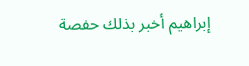إبراهيم أخبر بذلك حفصة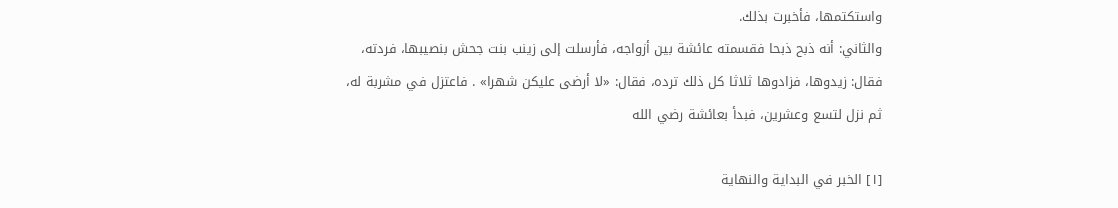واستكتمها، فأخبرت بذلك.
والثاني: أنه ذبح ذبحا فقسمته عائشة بين أزواجه، فأرسلت إلى زينب بنت جحش بنصيبها، فردته، فقال: زيدوها، فزادوها ثلاثا كل ذلك ترده، فقال: «لا أرضى عليكن شهرا» . فاعتزل في مشربة له، ثم نزل لتسع وعشرين، فبدأ بعائشة رضي الله

[١] الخبر في البداية والنهاية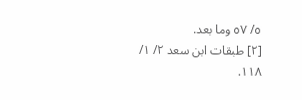٥/ ٥٧ وما بعد.
[٢] طبقات ابن سعد ٢/ ١/ ١١٨.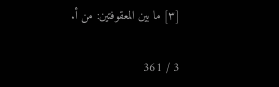[٣] ما بين المعقوفتين: من أ.

3 / 361